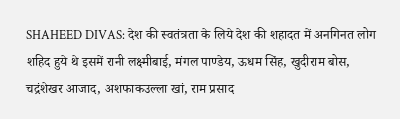SHAHEED DIVAS: देश की स्वतंत्रता के लिये देश की शहादत में अनगिनत लोग शहिद हुये थे इसमें रानी लक्ष्मीबाई, मंगल पाण्डेय, ऊधम सिंह, खुदीराम बोस, चद्रंशेखर आजाद, अशफाकउल्ला खां, राम प्रसाद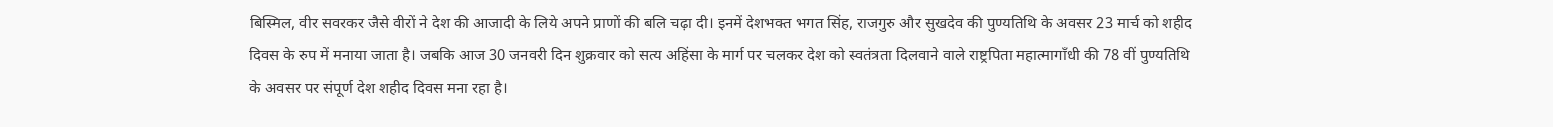बिस्मिल, वीर सवरकर जैसे वीरों ने देश की आजादी के लिये अपने प्राणों की बलि चढ़ा दी। इनमें देशभक्त भगत सिंह, राजगुरु और सुखदेव की पुण्यतिथि के अवसर 23 मार्च को शहीद दिवस के रुप में मनाया जाता है। जबकि आज 30 जनवरी दिन शुक्रवार को सत्य अहिंसा के मार्ग पर चलकर देश को स्वतंत्रता दिलवाने वाले राष्ट्रपिता महात्मागाँधी की 78 वीं पुण्यतिथि के अवसर पर संपूर्ण देश शहीद दिवस मना रहा है।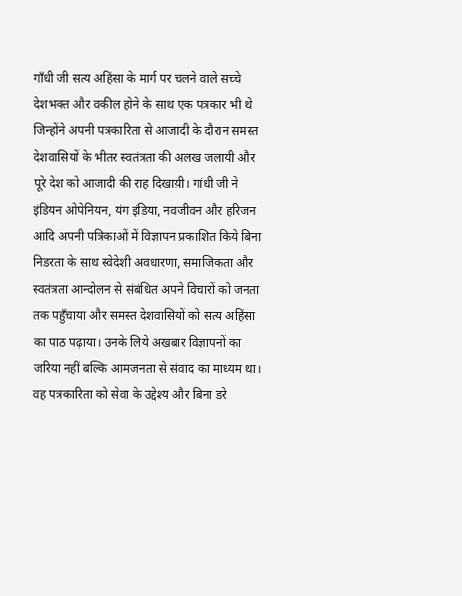गाँधी जी सत्य अहिंसा के मार्ग पर चलने वाले सच्चे देशभक्त और वकील होने के साथ एक पत्रकार भी थे जिन्होंने अपनी पत्रकारिता से आजादी के दौरान समस्त देशवासियों के भीतर स्वतंत्रता की अलख जलायी और पूरे देश को आजादी की राह दिखाय़ी। गांधी जी ने इंडियन ओपेनियन, यंग इंडिया, नवजीवन और हरिजन आदि अपनी पत्रिकाओं में विज्ञापन प्रकाशित किये बिना निडरता के साथ स्वेदेशी अवधारणा, समाजिकता और स्वतंत्रता आन्दोलन से संबंधित अपने विचारों को जनता तक पहुँचाया और समस्त देशवासियों को सत्य अहिंसा का पाठ पढ़ाया। उनके लिये अखबार विज्ञापनों का जरिया नहीं बल्कि आमजनता से संवाद का माध्यम था।
वह पत्रकारिता को सेवा के उद्देश्य और बिना डरे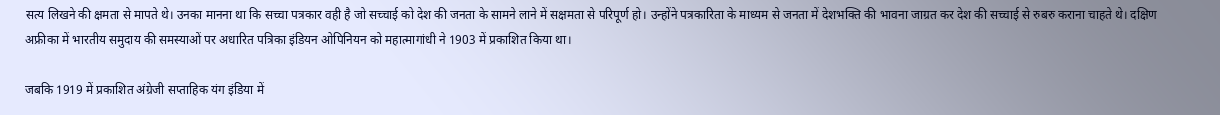सत्य लिखने की क्षमता से मापते थे। उनका मानना था कि सच्चा पत्रकार वही है जो सच्चाई को देश की जनता के सामने लाने में सक्षमता से परिपूर्ण हो। उन्होंने पत्रकारिता के माध्यम से जनता में देशभक्ति की भावना जाग्रत कर देश की सच्चाई से रुबरु कराना चाहते थे। दक्षिण अफ्रीका में भारतीय समुदाय की समस्याओं पर अधारित पत्रिका इंडियन ओपिनियन को महात्मागांधी ने 1903 में प्रकाशित किया था।

जबकि 1919 में प्रकाशित अंग्रेजी सप्ताहिक यंग इंडिया में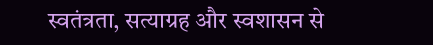स्वतंत्रता, सत्याग्रह और स्वशासन से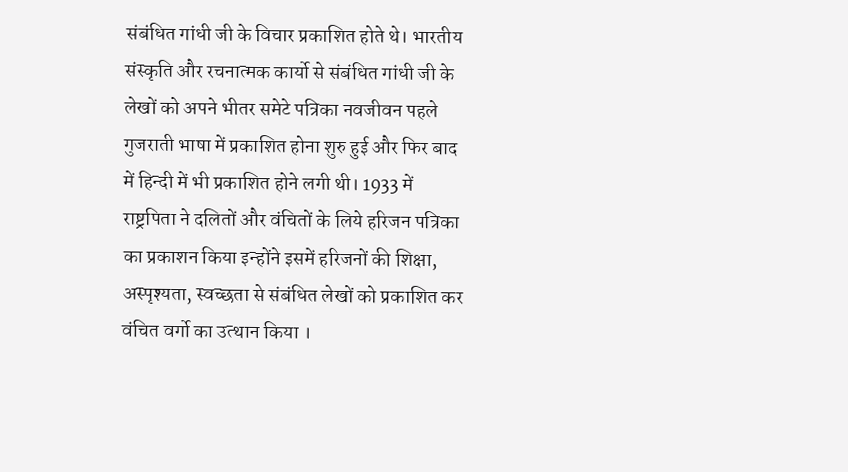संबंधित गांधी जी के विचार प्रकाशित होते थे। भारतीय संस्कृति और रचनात्मक कार्यो से संबंधित गांधी जी के लेखों को अपने भीतर समेटे पत्रिका नवजीवन पहले गुजराती भाषा में प्रकाशित होना शुरु हुई और फिर बाद में हिन्दी में भी प्रकाशित होने लगी थी। 1933 में राष्ट्रपिता ने दलितों और वंचितों के लिये हरिजन पत्रिका का प्रकाशन किया इन्होंने इसमें हरिजनों की शिक्षा, अस्पृश्यता, स्वच्छता से संबंधित लेखों को प्रकाशित कर वंचित वर्गो का उत्थान किया ।